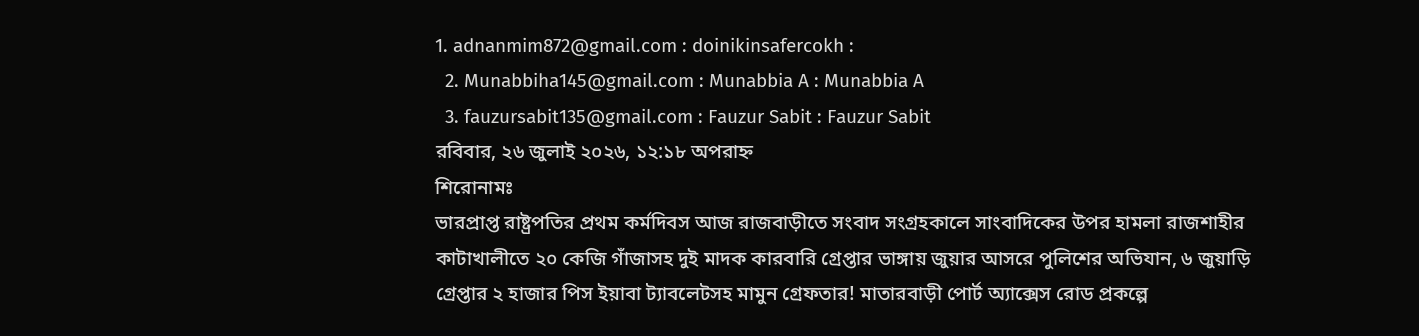1. adnanmim872@gmail.com : doinikinsafercokh :
  2. Munabbiha145@gmail.com : Munabbia A : Munabbia A
  3. fauzursabit135@gmail.com : Fauzur Sabit : Fauzur Sabit
রবিবার, ২৬ জুলাই ২০২৬, ১২:১৮ অপরাহ্ন
শিরোনামঃ
ভারপ্রাপ্ত রাষ্ট্রপতির প্রথম কর্মদিবস আজ রাজবাড়ীতে সংবাদ সংগ্রহকালে সাংবাদিকের উপর হামলা রাজশাহীর কাটাখালীতে ২০ কেজি গাঁজাসহ দুই মাদক কারবারি গ্রেপ্তার ভাঙ্গায় জুয়ার আসরে পুলিশের অভিযান, ৬ জুয়াড়ি গ্রেপ্তার ২ হাজার পিস ইয়াবা ট্যাবলেটসহ মামুন গ্রেফতার! মাতারবাড়ী পোর্ট অ্যাক্সেস রোড প্রকল্পে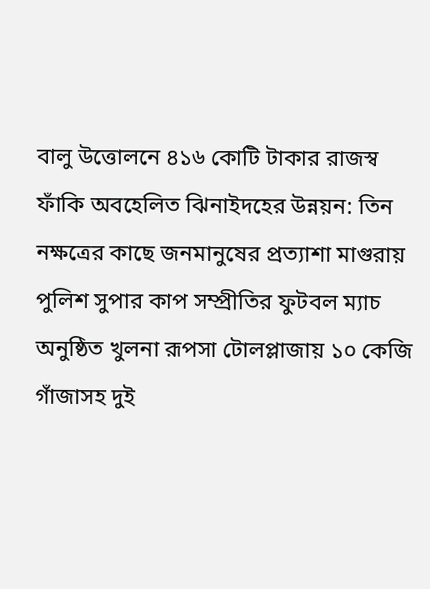বালু উত্তোলনে ৪১৬ কোটি টাকার রাজস্ব ফাঁকি অবহেলিত ঝিনাইদহের উন্নয়ন: তিন নক্ষত্রের কাছে জনমানুষের প্রত্যাশা মাগুরায় পুলিশ সুপার কাপ সম্প্রীতির ফুটবল ম্যাচ অনুষ্ঠিত খুলনা রূপসা টোলপ্লাজায় ১০ কেজি গাঁজাসহ দুই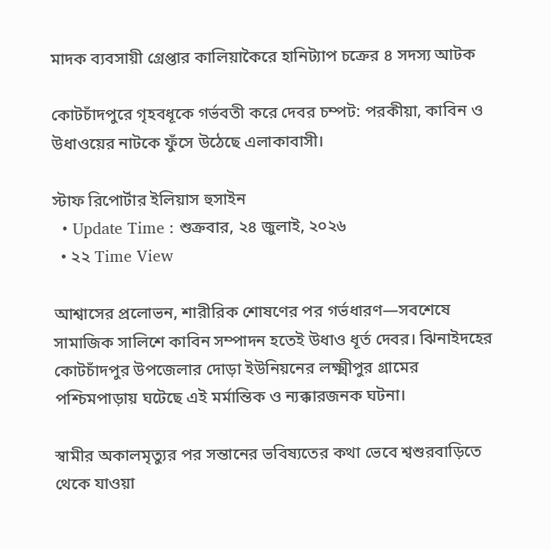মাদক ব্যবসায়ী গ্রেপ্তার কালিয়াকৈরে হানিট্যাপ চক্রের ৪ সদস্য আটক

কোটচাঁদপুরে গৃহবধূকে গর্ভবতী করে দেবর চম্পট: পরকীয়া, কাবিন ও উধাওয়ের নাটকে ফুঁসে উঠেছে এলাকাবাসী।

স্টাফ রিপোর্টার ইলিয়াস হুসাইন
  • Update Time : শুক্রবার, ২৪ জুলাই, ২০২৬
  • ২২ Time View

আশ্বাসের প্রলোভন, শারীরিক শোষণের পর গর্ভধারণ—সবশেষে সামাজিক সালিশে কাবিন সম্পাদন হতেই উধাও ধূর্ত দেবর। ঝিনাইদহের কোটচাঁদপুর উপজেলার দোড়া ইউনিয়নের লক্ষ্মীপুর গ্রামের পশ্চিমপাড়ায় ঘটেছে এই মর্মান্তিক ও ন্যক্কারজনক ঘটনা।

স্বামীর অকালমৃত্যুর পর সন্তানের ভবিষ্যতের কথা ভেবে শ্বশুরবাড়িতে থেকে যাওয়া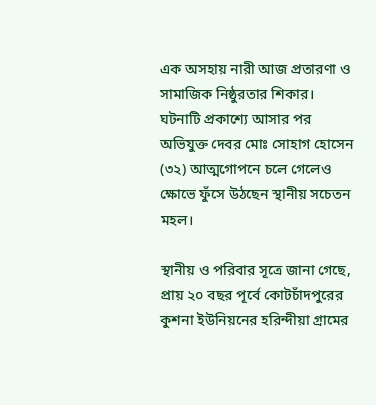এক অসহায় নারী আজ প্রতারণা ও সামাজিক নিষ্ঠুরতার শিকার। ঘটনাটি প্রকাশ্যে আসার পর অভিযুক্ত দেবর মোঃ সোহাগ হোসেন (৩২) আত্মগোপনে চলে গেলেও ক্ষোভে ফুঁসে উঠছেন স্থানীয় সচেতন মহল।

স্থানীয় ও পরিবার সূত্রে জানা গেছে, প্রায় ২০ বছর পূর্বে কোটচাঁদপুরের কুশনা ইউনিয়নের হরিন্দীয়া গ্রামের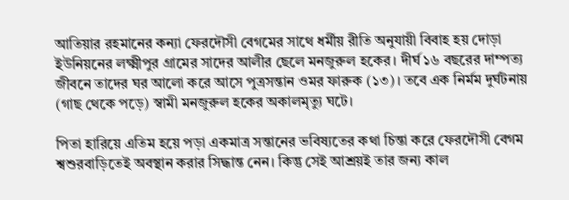আতিয়ার রহমানের কন্যা ফেরদৌসী বেগমের সাথে ধর্মীয় রীতি অনুযায়ী বিবাহ হয় দোড়া ইউনিয়নের লক্ষ্মীপুর গ্রামের সাদের আলীর ছেলে মনজুরুল হকের। দীর্ঘ ১৬ বছরের দাম্পত্য জীবনে তাদের ঘর আলো করে আসে পুত্রসন্তান ওমর ফারুক (১৩)। তবে এক নির্মম দুর্ঘটনায় (গাছ থেকে পড়ে) স্বামী মনজুরুল হকের অকালমৃত্যু ঘটে।

পিতা হারিয়ে এতিম হয়ে পড়া একমাত্র সন্তানের ভবিষ্যতের কথা চিন্তা করে ফেরদৌসী বেগম শ্বশুরবাড়িতেই অবস্থান করার সিদ্ধান্ত নেন। কিন্তু সেই আশ্রয়ই তার জন্য কাল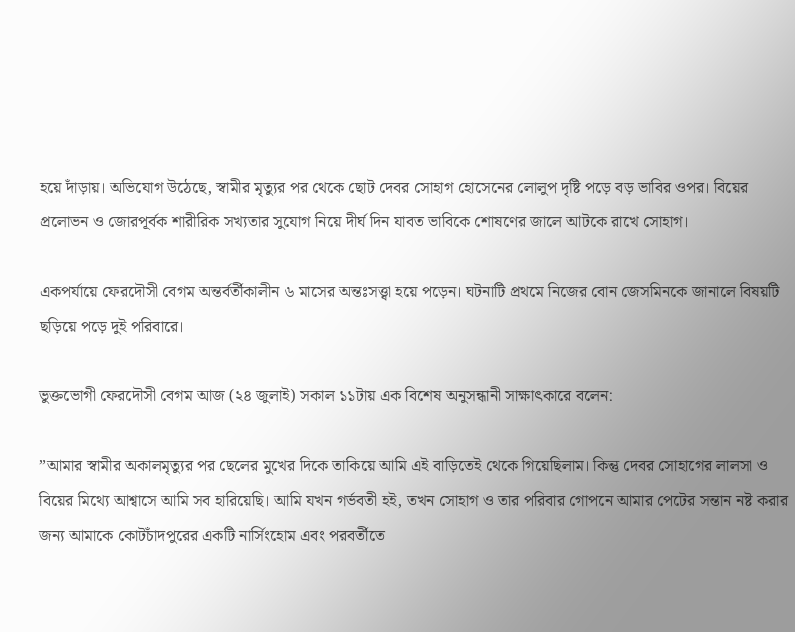হয়ে দাঁড়ায়। অভিযোগ উঠেছে, স্বামীর মৃত্যুর পর থেকে ছোট দেবর সোহাগ হোসেনের লোলুপ দৃষ্টি পড়ে বড় ভাবির ওপর। বিয়ের প্রলোভন ও জোরপূর্বক শারীরিক সখ্যতার সুযোগ নিয়ে দীর্ঘ দিন যাবত ভাবিকে শোষণের জালে আটকে রাখে সোহাগ।

একপর্যায়ে ফেরদৌসী বেগম অন্তর্বর্তীকালীন ৬ মাসের অন্তঃসত্ত্বা হয়ে পড়েন। ঘটনাটি প্রথমে নিজের বোন জেসমিনকে জানালে বিষয়টি ছড়িয়ে পড়ে দুই পরিবারে।

ভুক্তভোগী ফেরদৌসী বেগম আজ (২৪ জুলাই) সকাল ১১টায় এক বিশেষ অনুসন্ধানী সাক্ষাৎকারে বলেন:

”আমার স্বামীর অকালমৃত্যুর পর ছেলের মুখের দিকে তাকিয়ে আমি এই বাড়িতেই থেকে গিয়েছিলাম। কিন্তু দেবর সোহাগের লালসা ও বিয়ের মিথ্যে আশ্বাসে আমি সব হারিয়েছি। আমি যখন গর্ভবতী হই, তখন সোহাগ ও তার পরিবার গোপনে আমার পেটের সন্তান নষ্ট করার জন্য আমাকে কোটচাঁদপুরের একটি নার্সিংহোম এবং পরবর্তীতে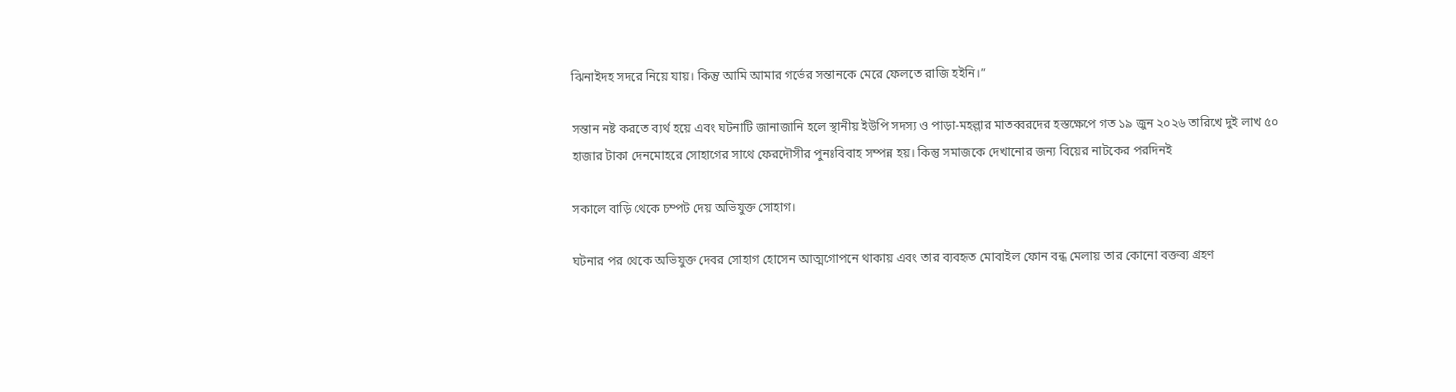ঝিনাইদহ সদরে নিয়ে যায়। কিন্তু আমি আমার গর্ভের সন্তানকে মেরে ফেলতে রাজি হইনি।”

সন্তান নষ্ট করতে ব্যর্থ হয়ে এবং ঘটনাটি জানাজানি হলে স্থানীয় ইউপি সদস্য ও পাড়া-মহল্লার মাতব্বরদের হস্তক্ষেপে গত ১৯ জুন ২০২৬ তারিখে দুই লাখ ৫০ হাজার টাকা দেনমোহরে সোহাগের সাথে ফেরদৌসীর পুনঃবিবাহ সম্পন্ন হয়। কিন্তু সমাজকে দেখানোর জন্য বিয়ের নাটকের পরদিনই

সকালে বাড়ি থেকে চম্পট দেয় অভিযুক্ত সোহাগ।

ঘটনার পর থেকে অভিযুক্ত দেবর সোহাগ হোসেন আত্মগোপনে থাকায় এবং তার ব্যবহৃত মোবাইল ফোন বন্ধ মেলায় তার কোনো বক্তব্য গ্রহণ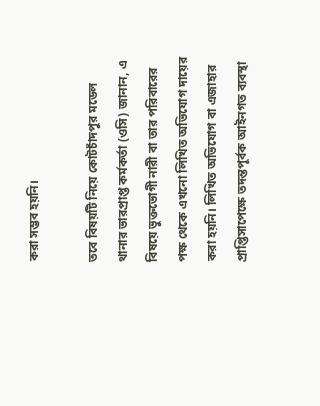করা সম্ভব হয়নি।

তবে বিষয়টি নিয়ে কোটচাঁদপুর মডেল থানার ভারপ্রাপ্ত কর্মকর্তা (ওসি) জানান, এ বিষয়ে ভুক্তভোগী নারী বা তার পরিবারের পক্ষ থেকে এখনো লিখিত অভিযোগ দায়ের করা হয়নি। লিখিত অভিযোগ বা এজাহার প্রাপ্তিসাপেক্ষে তদন্তপূর্বক আইনগত ব্যবস্থা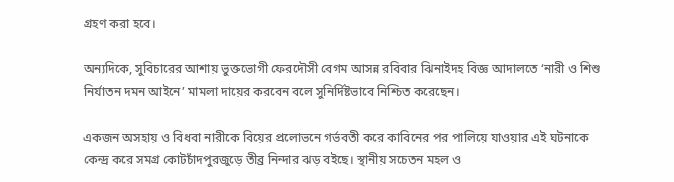গ্রহণ করা হবে।

অন্যদিকে, সুবিচারের আশায় ভুক্তভোগী ফেরদৌসী বেগম আসন্ন রবিবার ঝিনাইদহ বিজ্ঞ আদালতে ‘নারী ও শিশু নির্যাতন দমন আইনে’ মামলা দায়ের করবেন বলে সুনির্দিষ্টভাবে নিশ্চিত করেছেন।

একজন অসহায় ও বিধবা নারীকে বিয়ের প্রলোভনে গর্ভবতী করে কাবিনের পর পালিয়ে যাওয়ার এই ঘটনাকে কেন্দ্র করে সমগ্র কোটচাঁদপুরজুড়ে তীব্র নিন্দার ঝড় বইছে। স্থানীয় সচেতন মহল ও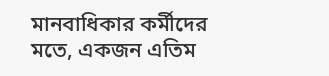মানবাধিকার কর্মীদের মতে, একজন এতিম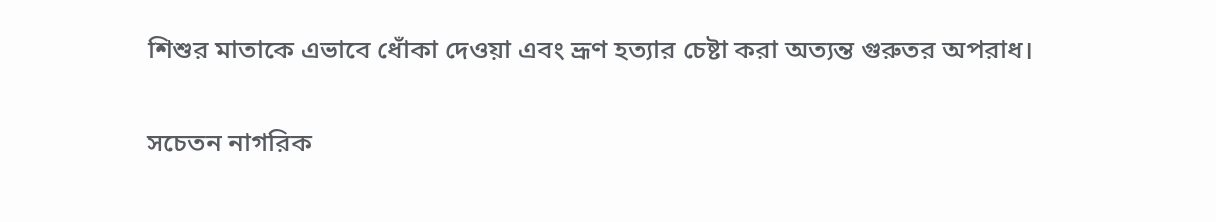শিশুর মাতাকে এভাবে ধোঁকা দেওয়া এবং ভ্রূণ হত্যার চেষ্টা করা অত্যন্ত গুরুতর অপরাধ।

সচেতন নাগরিক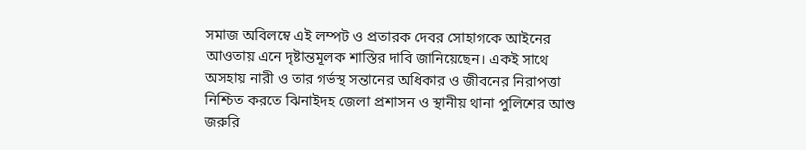সমাজ অবিলম্বে এই লম্পট ও প্রতারক দেবর সোহাগকে আইনের আওতায় এনে দৃষ্টান্তমূলক শাস্তির দাবি জানিয়েছেন। একই সাথে অসহায় নারী ও তার গর্ভস্থ সন্তানের অধিকার ও জীবনের নিরাপত্তা নিশ্চিত করতে ঝিনাইদহ জেলা প্রশাসন ও স্থানীয় থানা পুলিশের আশু জরুরি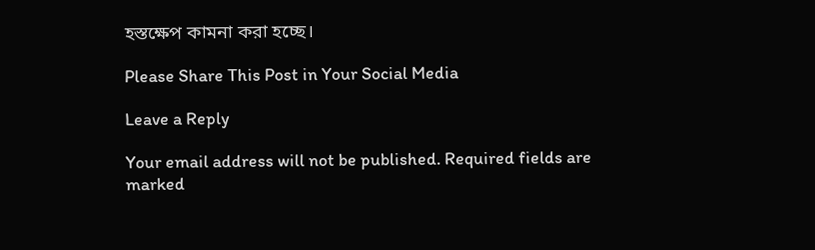হস্তক্ষেপ কামনা করা হচ্ছে।

Please Share This Post in Your Social Media

Leave a Reply

Your email address will not be published. Required fields are marked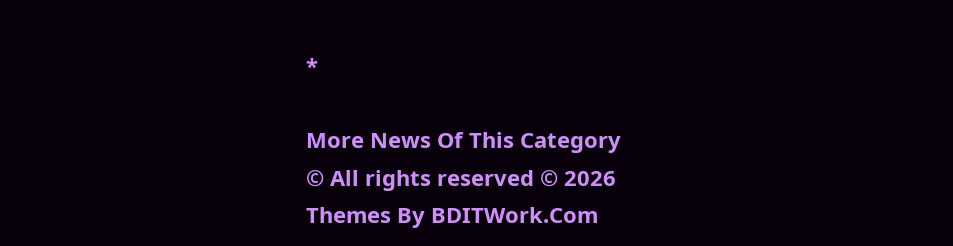*

More News Of This Category
© All rights reserved © 2026
Themes By BDITWork.Com